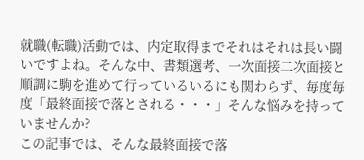就職(転職)活動では、内定取得までそれはそれは長い闘いですよね。そんな中、書類選考、一次面接二次面接と順調に駒を進めて行っているいるにも関わらず、毎度毎度「最終面接で落とされる・・・」そんな悩みを持っていませんか?
この記事では、そんな最終面接で落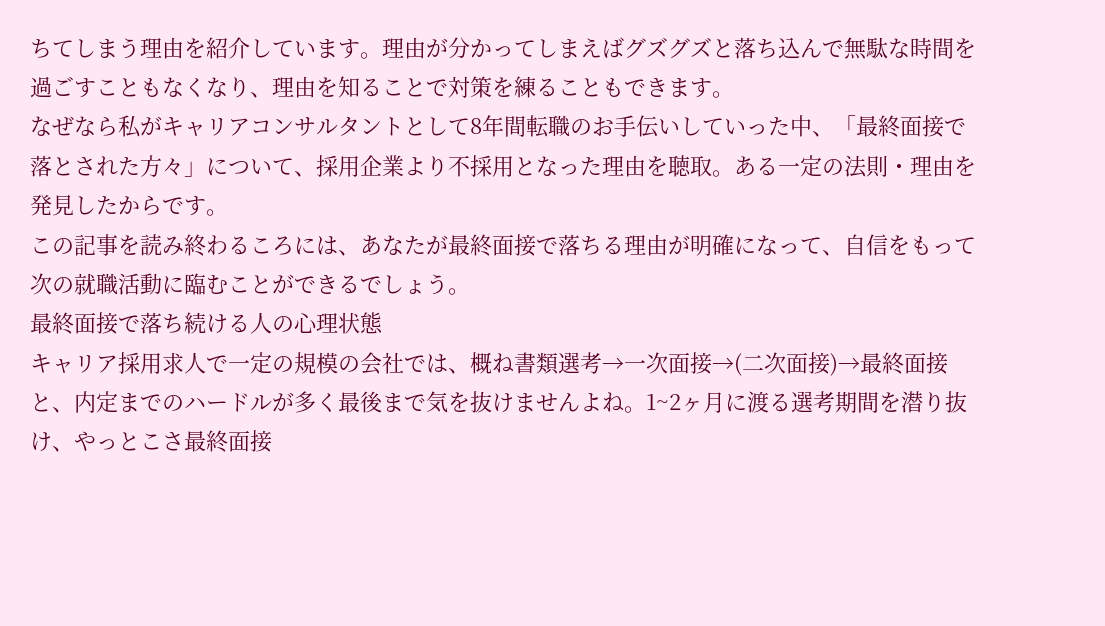ちてしまう理由を紹介しています。理由が分かってしまえばグズグズと落ち込んで無駄な時間を過ごすこともなくなり、理由を知ることで対策を練ることもできます。
なぜなら私がキャリアコンサルタントとして8年間転職のお手伝いしていった中、「最終面接で落とされた方々」について、採用企業より不採用となった理由を聴取。ある一定の法則・理由を発見したからです。
この記事を読み終わるころには、あなたが最終面接で落ちる理由が明確になって、自信をもって次の就職活動に臨むことができるでしょう。
最終面接で落ち続ける人の心理状態
キャリア採用求人で一定の規模の会社では、概ね書類選考→一次面接→(二次面接)→最終面接と、内定までのハードルが多く最後まで気を抜けませんよね。1~2ヶ月に渡る選考期間を潜り抜け、やっとこさ最終面接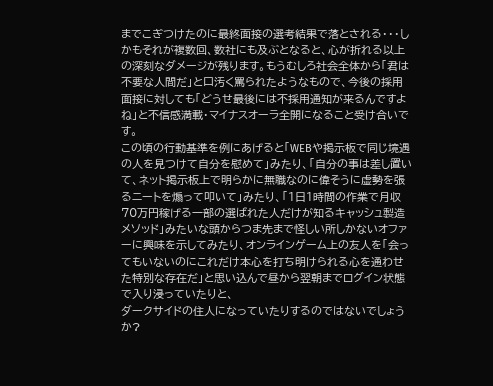までこぎつけたのに最終面接の選考結果で落とされる・・・しかもそれが複数回、数社にも及ぶとなると、心が折れる以上の深刻なダメージが残ります。もうむしろ社会全体から「君は不要な人間だ」と口汚く罵られたようなもので、今後の採用面接に対しても「どうせ最後には不採用通知が来るんですよね」と不信感満載・マイナスオーラ全開になること受け合いです。
この頃の行動基準を例にあげると「WEBや掲示板で同じ境遇の人を見つけて自分を慰めて」みたり、「自分の事は差し置いて、ネット掲示板上で明らかに無職なのに偉そうに虚勢を張るニートを煽って叩いて」みたり、「1日1時間の作業で月収70万円稼げる一部の選ばれた人だけが知るキャッシュ製造メソッド」みたいな頭からつま先まで怪しい所しかないオファーに興味を示してみたり、オンラインゲーム上の友人を「会ってもいないのにこれだけ本心を打ち明けられる心を通わせた特別な存在だ」と思い込んで昼から翌朝までログイン状態で入り浸っていたりと、
ダークサイドの住人になっていたりするのではないでしょうか?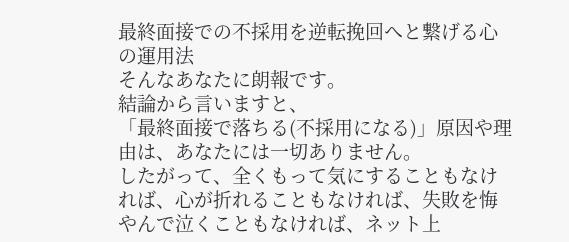最終面接での不採用を逆転挽回へと繋げる心の運用法
そんなあなたに朗報です。
結論から言いますと、
「最終面接で落ちる(不採用になる)」原因や理由は、あなたには一切ありません。
したがって、全くもって気にすることもなければ、心が折れることもなければ、失敗を悔やんで泣くこともなければ、ネット上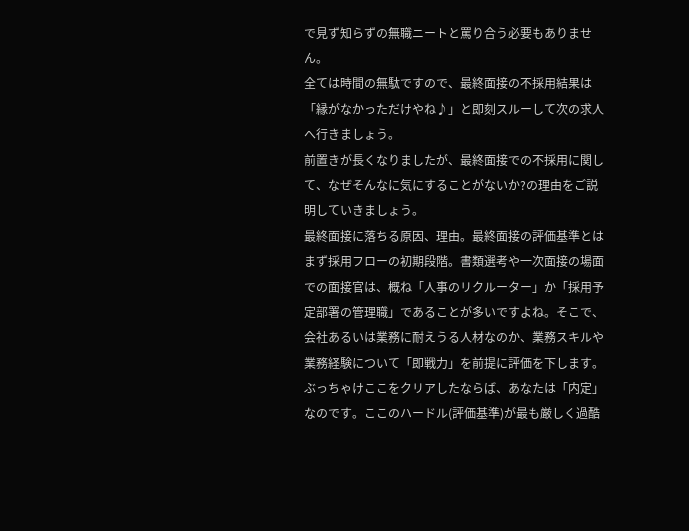で見ず知らずの無職ニートと罵り合う必要もありません。
全ては時間の無駄ですので、最終面接の不採用結果は「縁がなかっただけやね♪」と即刻スルーして次の求人へ行きましょう。
前置きが長くなりましたが、最終面接での不採用に関して、なぜそんなに気にすることがないか?の理由をご説明していきましょう。
最終面接に落ちる原因、理由。最終面接の評価基準とは
まず採用フローの初期段階。書類選考や一次面接の場面での面接官は、概ね「人事のリクルーター」か「採用予定部署の管理職」であることが多いですよね。そこで、会社あるいは業務に耐えうる人材なのか、業務スキルや業務経験について「即戦力」を前提に評価を下します。ぶっちゃけここをクリアしたならば、あなたは「内定」なのです。ここのハードル(評価基準)が最も厳しく過酷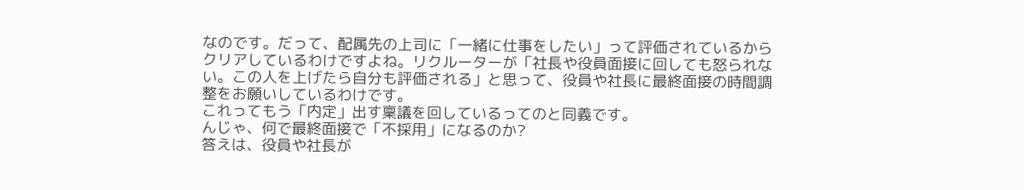なのです。だって、配属先の上司に「一緒に仕事をしたい」って評価されているからクリアしているわけですよね。リクルーターが「社長や役員面接に回しても怒られない。この人を上げたら自分も評価される」と思って、役員や社長に最終面接の時間調整をお願いしているわけです。
これってもう「内定」出す稟議を回しているってのと同義です。
んじゃ、何で最終面接で「不採用」になるのか?
答えは、役員や社長が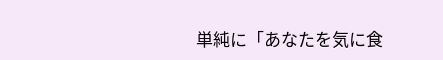単純に「あなたを気に食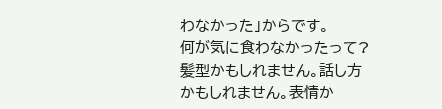わなかった」からです。
何が気に食わなかったって? 髪型かもしれません。話し方かもしれません。表情か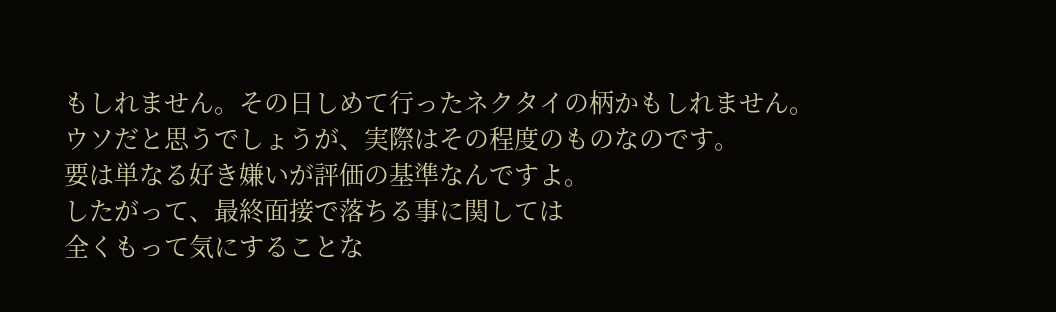もしれません。その日しめて行ったネクタイの柄かもしれません。
ウソだと思うでしょうが、実際はその程度のものなのです。
要は単なる好き嫌いが評価の基準なんですよ。
したがって、最終面接で落ちる事に関しては
全くもって気にすることな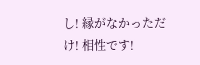し! 縁がなかっただけ! 相性です!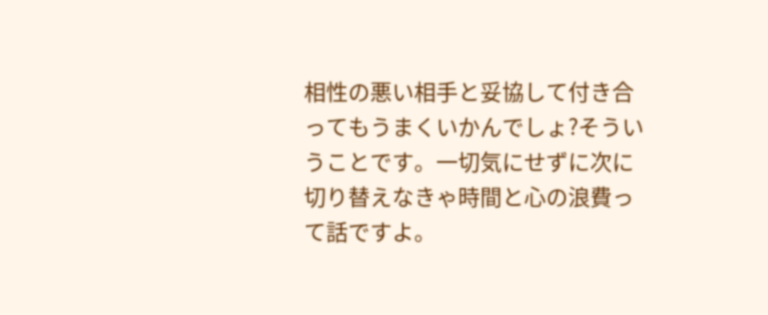相性の悪い相手と妥協して付き合ってもうまくいかんでしょ?そういうことです。一切気にせずに次に切り替えなきゃ時間と心の浪費って話ですよ。